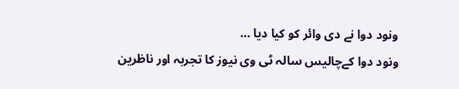ونود دوا نے دی وائر کو کیا دیا …
ونود دوا کےچالیس سالہ ٹی وی نیوز کا تجربہ اور ناظرین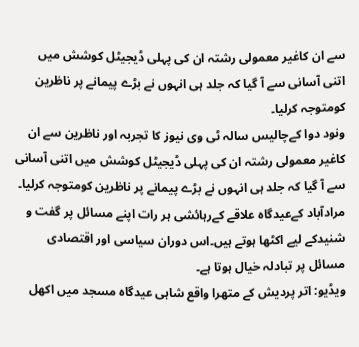سے ان کاغیر معمولی رشتہ ان کی پہلی ڈیجیٹل کوشش میں اتنی آسانی سے آ گیا کہ جلد ہی انہوں نے بڑے پیمانے پر ناظرین کومتوجہ کرلیا۔
ونود دوا کےچالیس سالہ ٹی وی نیوز کا تجربہ اور ناظرین سے ان کاغیر معمولی رشتہ ان کی پہلی ڈیجیٹل کوشش میں اتنی آسانی سے آ گیا کہ جلد ہی انہوں نے بڑے پیمانے پر ناظرین کومتوجہ کرلیا۔
مرادآباد کےعیدگاہ علاقے کےرہائشی ہر رات اپنے مسائل پر گفت و شنیدکے لیے اکٹھا ہوتے ہیں۔اس دوران سیاسی اور اقتصادی مسائل پر تبادلہ خیال ہوتا ہے۔
ویڈیو: اتر پردیش کے متھرا واقع شاہی عیدگاہ مسجد میں اکھل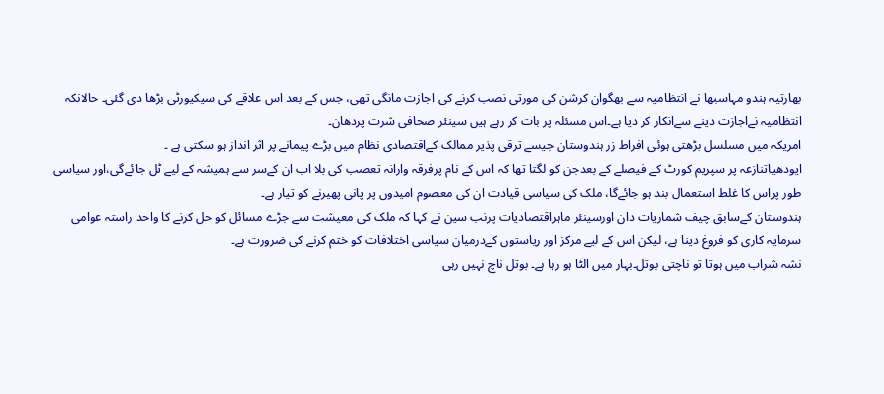بھارتیہ ہندو مہاسبھا نے انتظامیہ سے بھگوان کرشن کی مورتی نصب کرنے کی اجازت مانگی تھی، جس کے بعد اس علاقے کی سیکیورٹی بڑھا دی گئی۔ حالانکہ انتظامیہ نےاجازت دینے سےانکار کر دیا ہے۔اس مسئلہ پر بات کر رہے ہیں سینئر صحافی شرت پردھان۔
امریکہ میں مسلسل بڑھتی ہوئی افراط زر ہندوستان جیسے ترقی پذیر ممالک کےاقتصادی نظام میں بڑے پیمانے پر اثر انداز ہو سکتی ہے ۔
ایودھیاتنازعہ پر سپریم کورٹ کے فیصلے کے بعدجن کو لگتا تھا کہ اس کے نام پرفرقہ وارانہ تعصب کی بلا اب ان کےسر سے ہمیشہ کے لیے ٹل جائےگی،اور سیاسی طور پراس کا غلط استعمال بند ہو جائےگا، ملک کی سیاسی قیادت ان کی معصوم امیدوں پر پانی پھیرنے کو تیار ہے۔
ہندوستان کےسابق چیف شماریات دان اورسینئر ماہراقتصادیات پرنب سین نے کہا کہ ملک کی معیشت سے جڑے مسائل کو حل کرنے کا واحد راستہ عوامی سرمایہ کاری کو فروغ دینا ہے، لیکن اس کے لیے مرکز اور ریاستوں کےدرمیان سیاسی اختلافات کو ختم کرنے کی ضرورت ہے۔
نشہ شراب میں ہوتا تو ناچتی بوتل۔بہار میں الٹا ہو رہا ہے۔ بوتل ناچ نہیں رہی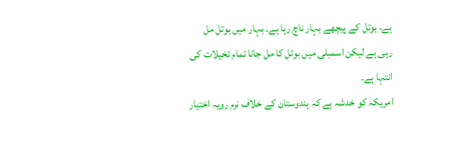ہے، بوتل کے پیچھے بہار ناچ رہا ہے۔ بہار میں بوتل مل رہی ہے لیکن اسمبلی میں بوتل کا مل جانا تمام تخیلات کی انتہا ہے۔
امریکہ کو خدشہ ہے کہ ہندوستان کے خلاف نرم رویہ اختیار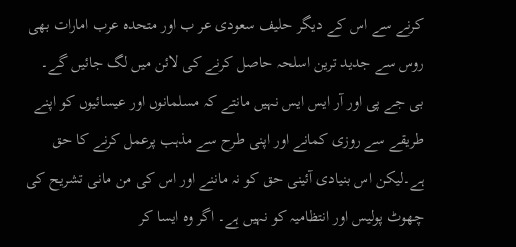کرنے سے اس کے دیگر حلیف سعودی عر ب اور متحدہ عرب امارات بھی روس سے جدید ترین اسلحہ حاصل کرنے کی لائن میں لگ جائیں گے۔
بی جے پی اور آر ایس ایس نہیں مانتے کہ مسلمانوں اور عیسائیوں کو اپنے طریقے سے روزی کمانے اور اپنی طرح سے مذہب پرعمل کرنے کا حق ہے۔لیکن اس بنیادی آئینی حق کو نہ ماننے اور اس کی من مانی تشریح کی چھوٹ پولیس اور انتظامیہ کو نہیں ہے۔ اگر وہ ایسا کر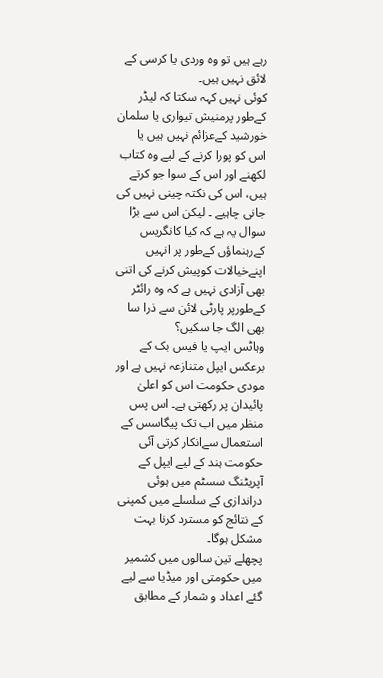رہے ہیں تو وہ وردی یا کرسی کے لائق نہیں ہیں۔
کوئی نہیں کہہ سکتا کہ لیڈر کےطور پرمنیش تیواری یا سلمان خورشید کےعزائم نہیں ہیں یا اس کو پورا کرنے کے لیے وہ کتاب لکھنے اور اس کے سوا جو کرتے ہیں، اس کی نکتہ چینی نہیں کی جانی چاہیے ۔ لیکن اس سے بڑا سوال یہ ہے کہ کیا کانگریس کےرہنماؤں کےطور پر انہیں اپنےخیالات کوپیش کرنے کی اتنی بھی آزادی نہیں ہے کہ وہ رائٹر کےطورپر پارٹی لائن سے ذرا سا بھی الگ جا سکیں؟
وہاٹس ایپ یا فیس بک کے برعکس ایپل متنازعہ نہیں ہے اور مودی حکومت اس کو اعلیٰ پائیدان پر رکھتی ہے۔ اس پس منظر میں اب تک پیگاسس کے استعمال سےانکار کرتی آئی حکومت ہند کے لیے ایپل کے آپریٹنگ سسٹم میں ہوئی دراندازی کے سلسلے میں کمپنی کے نتائج کو مسترد کرنا بہت مشکل ہوگا۔
پچھلے تین سالوں میں کشمیر میں حکومتی اور میڈیا سے لیے گئے اعداد و شمار کے مطابق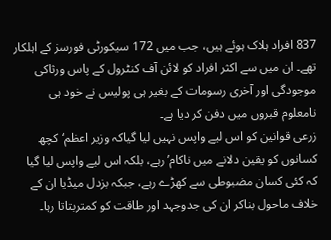837 افراد ہلاک ہوئے ہیں، جب میں 172 سیکورٹی فورسز کے اہلکار تھے۔ ان میں سے اکثر افراد کو لائن آف کنٹرول کے پاس ورثاکی موجودگی اور آخری رسومات کے بغیر ہی پولیس نے خود ہی نامعلوم قبروں میں دفن کر دیا ہے۔
زرعی قوانین کو اس لیے واپس نہیں لیا گیاکہ وزیر اعظم‘کچھ کسانوں کو یقین دلانے میں ناکام’رہے، بلکہ اس لیے واپس لیا گیا کہ کئی کسان مضبوطی سے کھڑے رہے، جبکہ بزدل میڈیا ان کے خلاف ماحول بناکر ان کی جدوجہد اور طاقت کو کمتربتاتا رہا۔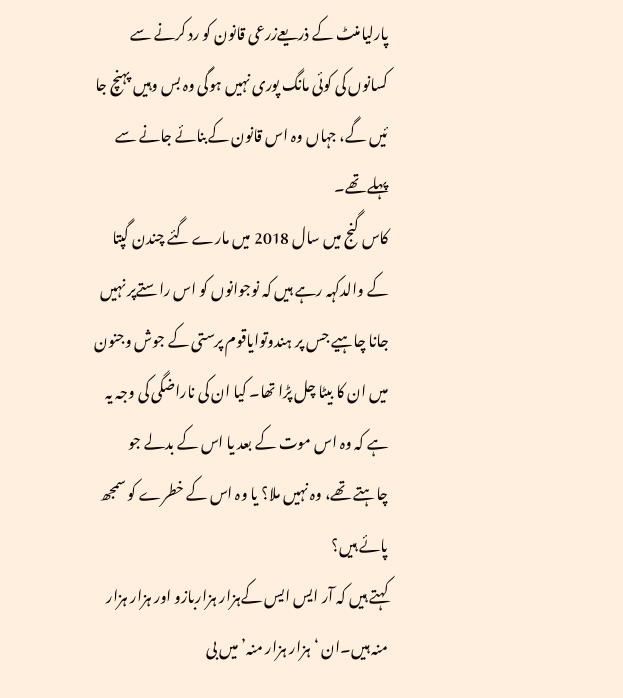پارلیامنٹ کے ذریعےزرعی قانون کو رد کرنے سے کسانوں کی کوئی مانگ پوری نہیں ہوگی وہ بس وہیں پہنچ جا ئیں گے، جہاں وہ اس قانون کےبنائے جانے سے پہلے تھے۔
کاس گنج میں سال 2018 میں مارے گئے چندن گپتا کے والدکہہ رہے ہیں کہ نوجوانوں کو اس راستےپر نہیں جانا چاہیے جس پر ہندوتوایاقوم پرستی کے جوش وجنون میں ان کا بیٹا چل پڑا تھا۔ کیا ان کی ناراضگی کی وجہ یہ ہے کہ وہ اس موت کے بعد یا اس کے بدلے جو چاہتے تھے، وہ نہیں ملا؟ یا وہ اس کے خطرے کو سمجھ پائے ہیں؟
کہتے ہیں کہ آر ایس ایس کےہزار ہزاربازو اور ہزار ہزار منہ ہیں۔ان ‘ہزار ہزار منہ’میں بی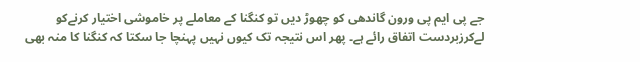جے پی ایم پی ورون گاندھی کو چھوڑ دیں تو کنگنا کے معاملے پر خاموشی اختیار کرنےکو لےکرزبردست اتفاق رائے ہے۔ پھر اس نتیجہ تک کیوں نہیں پہنچا جا سکتا کہ کنگنا کا منہ بھی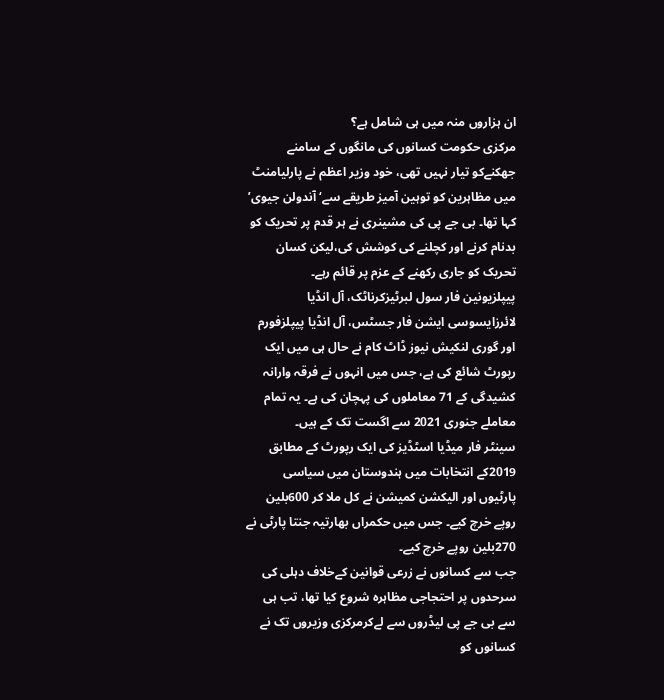ان ہزاروں منہ میں ہی شامل ہے؟
مرکزی حکومت کسانوں کی مانگوں کے سامنے جھکنےکو تیار نہیں تھی، خود وزیر اعظم نے پارلیامنٹ میں مظاہرین کو توہین آمیز طریقے سے‘آندولن جیوی’ کہا تھا۔ بی جے پی کی مشینری نے ہر قدم پر تحریک کو بدنام کرنے اور کچلنے کی کوشش کی،لیکن کسان تحریک کو جاری رکھنے کے عزم پر قائم رہے۔
پیپلزیونین فار سول لبرٹیزکرناٹک، آل انڈیا لائرزایسوسی ایشن فار جسٹس، آل انڈیا پیپلزفورم اور گوری لنکیش نیوز ڈاٹ کام نے حال ہی میں ایک رپورٹ شائع کی ہے، جس میں انہوں نے فرقہ وارانہ کشیدگی کے 71 معاملوں کی پہچان کی ہے۔ یہ تمام معاملے جنوری 2021 سے اگست تک کے ہیں۔
سینٹر فار میڈیا اسٹڈیز کی ایک رپورٹ کے مطابق 2019کے انتخابات میں ہندوستان میں سیاسی پارٹیوں اور الیکشن کمیشن نے کل ملا کر 600بلین روپے خرچ کیے۔ جس میں حکمراں بھارتیہ جنتا پارٹی نے 270بلین روپے خرچ کیے۔
جب سے کسانوں نے زرعی قوانین کےخلاف دہلی کی سرحدوں پر احتجاجی مظاہرہ شروع کیا تھا، تب ہی سے بی جے پی لیڈروں سے لےکرمرکزی وزیروں تک نے کسانوں کو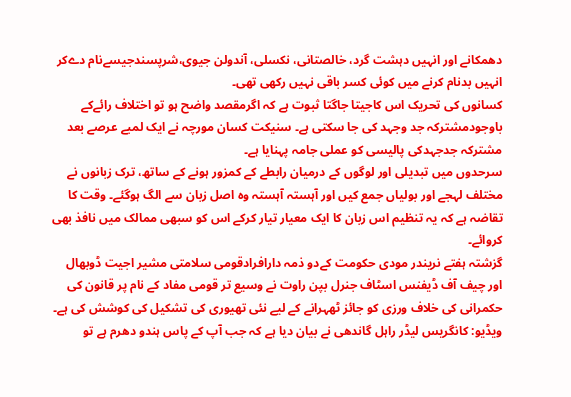دھمکانے اور انہیں دہشت گرد، خالصتانی، نکسلی، آندولن جیوی،شرپسندجیسےنام دےکر انہیں بدنام کرنے میں کوئی کسر باقی نہیں رکھی تھی۔
کسانوں کی تحریک اس کاجیتا جاگتا ثبوت ہے کہ اگرمقصد واضح ہو تو اختلاف رائےکے باوجودمشترکہ جد وجہد کی جا سکتی ہے۔ سنیکت کسان مورچہ نے ایک لمبے عرصے بعد مشترکہ جدجہدکی پالیسی کو عملی جامہ پہنایا ہے۔
سرحدوں میں تبدیلی اور لوگوں کے درمیان رابطے کے کمزور ہونے کے ساتھ، ترک زبانوں نے مختلف لہجے اور بولیاں جمع کیں اور آہستہ آہستہ وہ اصل زبان سے الگ ہوگئے۔ وقت کا تقاضہ ہے کہ یہ تنظیم اس زبان کا ایک معیار تیار کرکے اس کو سبھی ممالک میں نافذ بھی کروائے۔
گزشتہ ہفتے نریندر مودی حکومت کےدو ذمہ دارافرادقومی سلامتی مشیر اجیت ڈوبھال اور چیف آف ڈیفنس اسٹاف جنرل بپن راوت نے وسیع تر قومی مفاد کے نام پر قانون کی حکمرانی کی خلاف ورزی کو جائز ٹھہرانے کے لیے نئی تھیوری کی تشکیل کی کوشش کی ہے۔
ویڈیو: کانگریس لیڈر راہل گاندھی نے بیان دیا ہے کہ جب آپ کے پاس ہندو دھرم ہے تو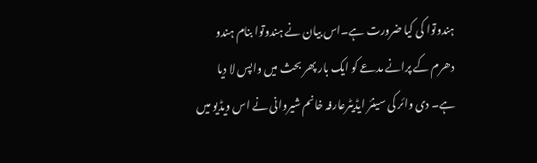ہندوتوا کی کیا ضرورت ہے۔اس بیان نے ہندوتوا بنام ہندو دھرم کے پرانے مدعے کو ایک بار پھر بحث میں واپس لا دیا ہے۔ دی وائر کی سینئر ایڈیٹرعارفہ خانم شیروانی نے اس ویڈیو میں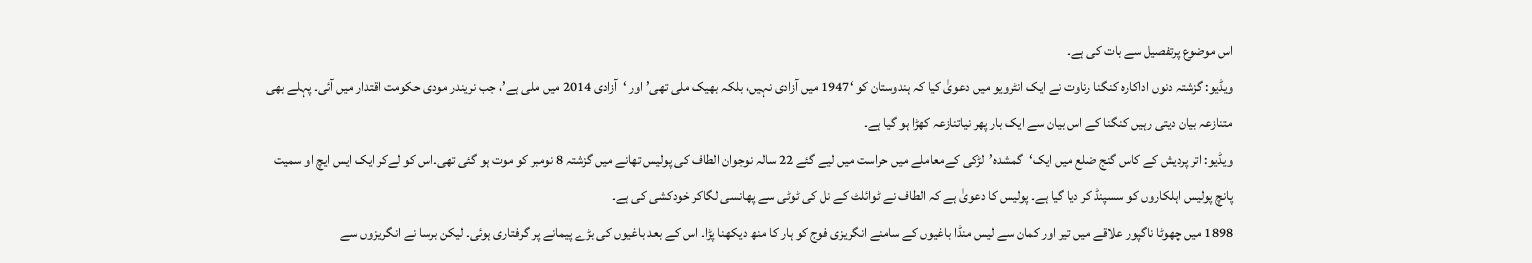اس موضوع پرتفصیل سے بات کی ہے۔
ویڈیو: گزشتہ دنوں اداکارہ کنگنا رناوت نے ایک انٹرویو میں دعویٰ کیا کہ ہندوستان کو ‘1947 میں آزادی نہیں، بلکہ بھیک ملی تھی’ اور ‘آزادی 2014 میں ملی ہے’، جب نریندر مودی حکومت اقتدار میں آئی۔ پہلے بھی متنازعہ بیان دیتی رہیں کنگنا کے اس بیان سے ایک بار پھر نیاتنازعہ کھڑا ہو گیا ہے۔
ویڈیو: اتر پردیش کے کاس گنج ضلع میں ایک‘گمشدہ’لڑکی کےمعاملے میں حراست میں لیے گئے 22 سالہ نوجوان الطاف کی پولیس تھانے میں گزشتہ 8 نومبر کو موت ہو گئی تھی۔اس کو لےکر ایک ایس ایچ او سمیت پانچ پولیس اہلکاروں کو سسپنڈ کر دیا گیا ہے۔ پولیس کا دعویٰ ہے کہ الطاف نے ٹوائلٹ کے نل کی ٹوٹی سے پھانسی لگاکر خودکشی کی ہے۔
1898 میں چھوٹا ناگپور علاقے میں تیر اور کمان سے لیس منڈا باغیوں کے سامنے انگریزی فوج کو ہار کا منھ دیکھنا پڑا۔ اس کے بعد باغیوں کی بڑے پیمانے پر گرفتاری ہوئی۔ لیکن برسا نے انگریزوں سے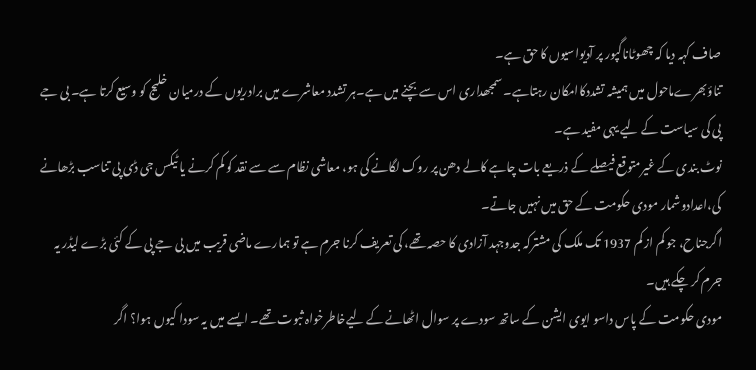صاف کہہ دیا کہ چھوٹاناگپور پر آدیواسیوں کا حق ہے۔
تناؤبھرےماحول میں ہمیشہ تشددکاامکان رہتاہے۔ سمجھداری اس سے بچنے میں ہے۔ہر تشدد معاشرے میں برادریوں کے درمیان خلیج کو وسیع کرتا ہے۔ بی جے پی کی سیاست کے لیے یہی مفید ہے۔
نوٹ بندی کے غیرمتوقع فیصلے کے ذریعے بات چاہے کالے دھن پر روک لگانے کی ہو، معاشی نظام سے سے نقد کو کم کرنے یا ٹیکس جی ڈی پی تناسب بڑھانے کی،اعدادوشمار مودی حکومت کے حق میں نہیں جاتے۔
اگرجناح، جو کم از کم 1937 تک ملک کی مشترکہ جدوجہد آزادی کا حصہ تھے، کی تعریف کرنا جرم ہے تو ہمارے ماضی قریب میں بی جے پی کے کئی بڑے لیڈر یہ جرم کر چکے ہیں۔
مودی حکومت کے پاس داسو ایوی ایشن کے ساتھ سودے پر سوال اٹھانے کے لیےخاطرخواہ ثبوت تھے۔ ایسے میں یہ سودا کیوں ہوا؟ اگر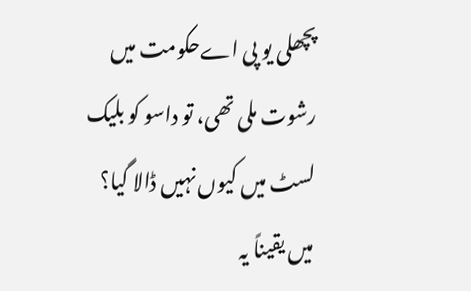پچھلی یو پی اےحکومت میں رشوت ملی تھی، تو داسو کو بلیک لسٹ میں کیوں نہیں ڈالا گیا؟
میں یقیناً یہ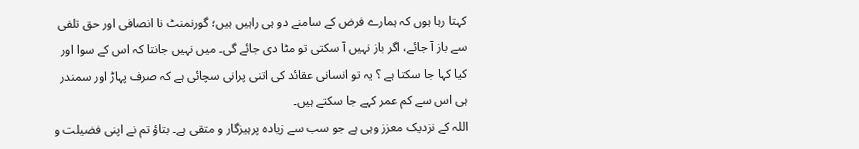کہتا رہا ہوں کہ ہمارے فرض کے سامنے دو ہی راہیں ہیں؛ گورنمنٹ نا انصافی اور حق تلفی سے باز آ جائے، اگر باز نہیں آ سکتی تو مٹا دی جائے گی۔ میں نہیں جانتا کہ اس کے سوا اور کیا کہا جا سکتا ہے ؟ یہ تو انسانی عقائد کی اتنی پرانی سچائی ہے کہ صرف پہاڑ اور سمندر ہی اس سے کم عمر کہے جا سکتے ہیں۔
اللہ کے نزدیک معزز وہی ہے جو سب سے زیادہ پرہیزگار و متقی ہے۔ بتاؤ تم نے اپنی فضیلت و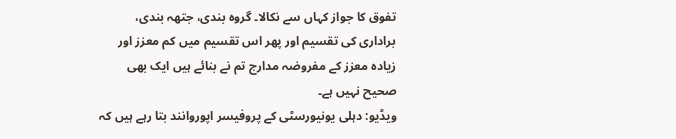تفوق کا جواز کہاں سے نکالا۔ گروہ بندی، جتھہ بندی، براداری کی تقسیم اور پھر اس تقسیم میں کم معزز اور زیادہ معزز کے مفروضہ مدارج تم نے بنائے ہیں ایک بھی صحیح نہیں ہے۔
ویڈیو: دہلی یونیورسٹی کے پروفیسر اپوروانند بتا رہے ہیں کہ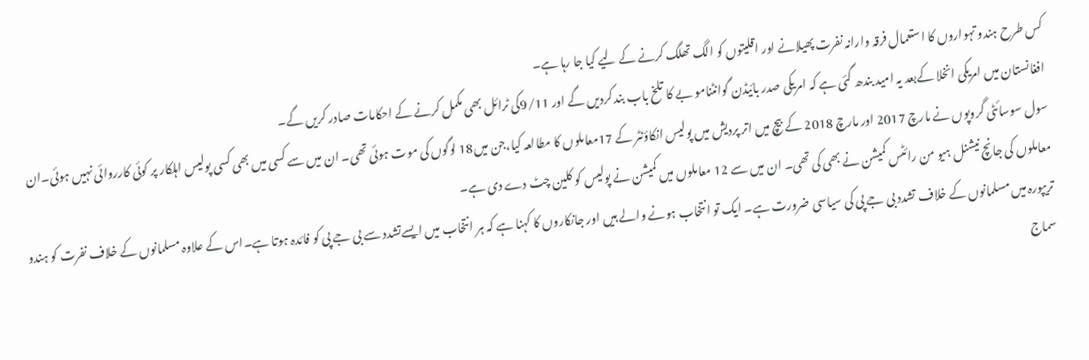کس طرح ہندو تہواروں کا استعمال فرقہ وارانہ نفرت پھیلانے اور اقلیتوں کو الگ تھلگ کرنے کے لیے کیا جا رہا ہے۔
افغانستان میں امریکی انخلا کےبعد یہ امید بندھ گئی ہے کہ امریکی صدر بائیڈن گوانٹنامو بے کا تلخ باب بند کردیں گے اور 9/11کی ٹرائل بھی مکمل کرنے کے احکامات صادر کریں گے۔
سول سوسائٹی گروپوں نے مارچ 2017 اور مارچ 2018 کے بیچ میں اتر پردیش میں پولیس انکاؤنٹر کے 17معاملوں کا مطالعہ کیا،جن میں18 لوگوں کی موت ہوئی تھی۔ ان میں سے کسی میں بھی کسی پولیس اہلکار پر کوئی کارروائی نہیں ہوئی۔ان معاملوں کی جانچ نیشنل ہیو من رائٹس کمیشن نے بھی کی تھی۔ ان میں سے 12 معاملوں میں کمیشن نے پولیس کو کلین چٹ دے دی ہے۔
تریپورہ میں مسلمانوں کے خلاف تشدد بی جے پی کی سیاسی ضرورت ہے۔ ایک تو انتخاب ہونے والے ہیں اور جانکاروں کا کہنا ہے کہ ہر انتخاب میں ایسےتشدد سے بی جے پی کو فائدہ ہوتا ہے۔اس کے علاوہ مسلمانوں کے خلاف نفرت کو ہندو سماج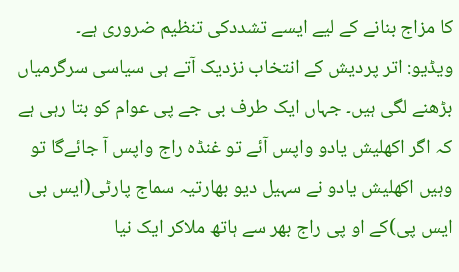کا مزاج بنانے کے لیے ایسے تشددکی تنظیم ضروری ہے۔
ویڈیو: اتر پردیش کے انتخاب نزدیک آتے ہی سیاسی سرگرمیاں بڑھنے لگی ہیں۔ جہاں ایک طرف بی جے پی عوام کو بتا رہی ہے کہ اگر اکھلیش یادو واپس آئے تو غنڈہ راج واپس آ جائےگا تو وہیں اکھلیش یادو نے سہیل دیو بھارتیہ سماج پارٹی(ایس بی ایس پی)کے او پی راج بھر سے ہاتھ ملاکر ایک نیا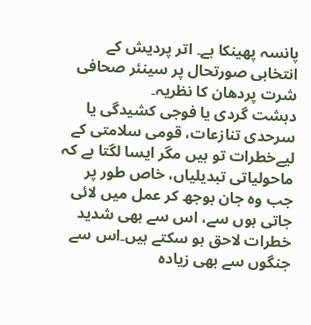پانسہ پھینکا ہے۔ اتر پردیش کے انتخابی صورتحال پر سینئر صحافی شرت پردھان کا نظریہ۔
دہشت گردی یا فوجی کشیدگی یا سرحدی تنازعات، قومی سلامتی کے لیےخطرات تو ہیں مگر ایسا لگتا ہے کہ ماحولیاتی تبدیلیاں، خاص طور پر جب وہ جان بوجھ کر عمل میں لائی جاتی ہوں سے، اس سے بھی شدید خطرات لاحق ہو سکتے ہیں۔اس سے جنگوں سے بھی زیادہ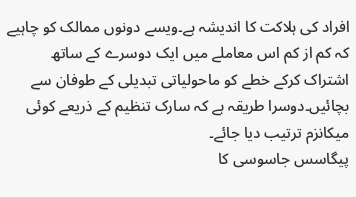افراد کی ہلاکت کا اندیشہ ہے۔ویسے دونوں ممالک کو چاہیے کہ کم از کم اس معاملے میں ایک دوسرے کے ساتھ اشتراک کرکے خطے کو ماحولیاتی تبدیلی کے طوفان سے بچائیں۔دوسرا طریقہ ہے کہ سارک تنظیم کے ذریعے کوئی میکانزم ترتیب دیا جائے۔
پیگاسس جاسوسی کا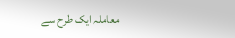معاملہ ایک طرح سے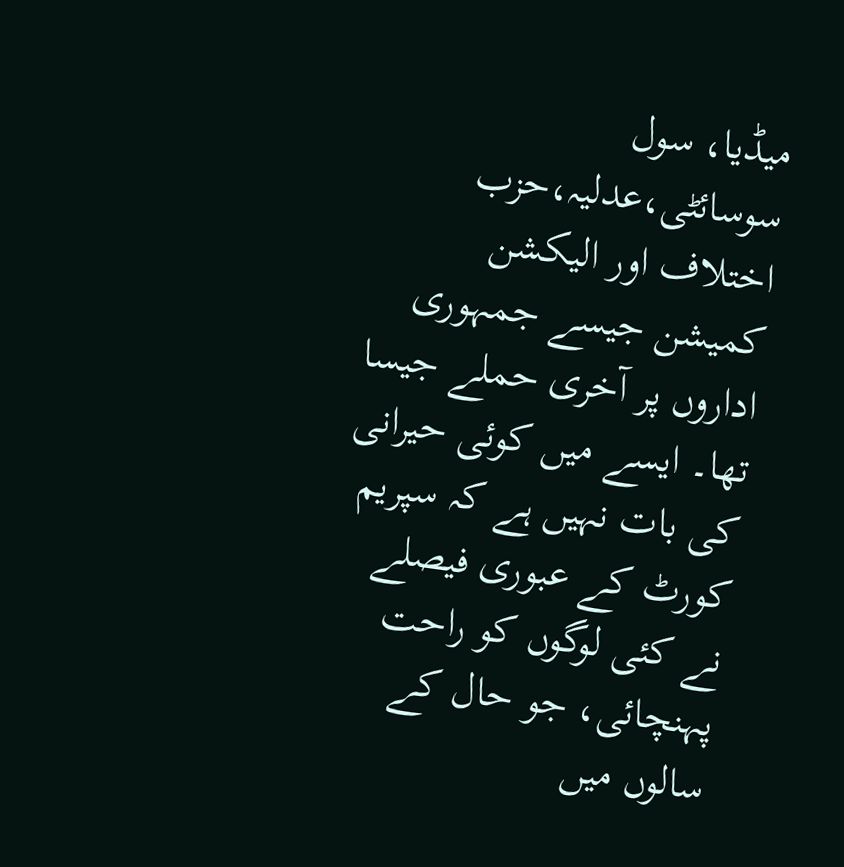میڈیا، سول سوسائٹی،عدلیہ،حزب اختلاف اور الیکشن کمیشن جیسے جمہوری اداروں پر آخری حملے جیسا تھا۔ ایسے میں کوئی حیرانی کی بات نہیں ہے کہ سپریم کورٹ کے عبوری فیصلے نے کئی لوگوں کو راحت پہنچائی، جو حال کے سالوں میں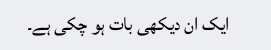ایک ان دیکھی بات ہو چکی ہے۔